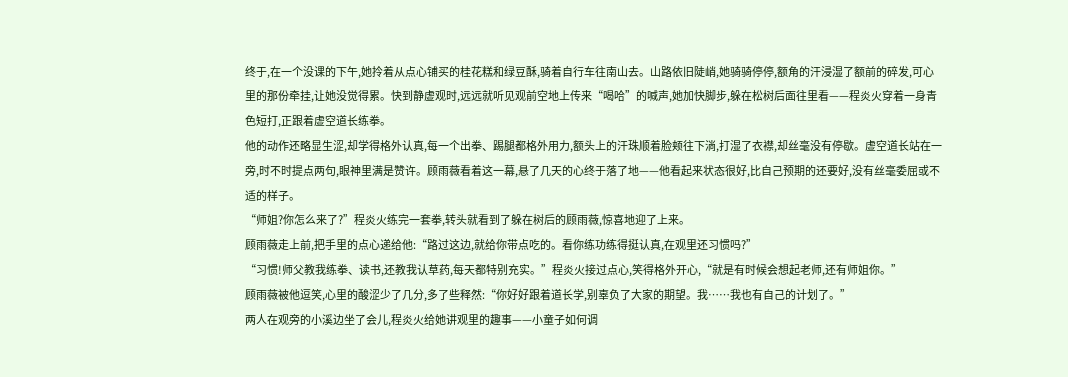终于,在一个没课的下午,她拎着从点心铺买的桂花糕和绿豆酥,骑着自行车往南山去。山路依旧陡峭,她骑骑停停,额角的汗浸湿了额前的碎发,可心里的那份牵挂,让她没觉得累。快到静虚观时,远远就听见观前空地上传来“喝哈”的喊声,她加快脚步,躲在松树后面往里看——程炎火穿着一身青色短打,正跟着虚空道长练拳。
他的动作还略显生涩,却学得格外认真,每一个出拳、踢腿都格外用力,额头上的汗珠顺着脸颊往下淌,打湿了衣襟,却丝毫没有停歇。虚空道长站在一旁,时不时提点两句,眼神里满是赞许。顾雨薇看着这一幕,悬了几天的心终于落了地——他看起来状态很好,比自己预期的还要好,没有丝毫委屈或不适的样子。
“师姐?你怎么来了?”程炎火练完一套拳,转头就看到了躲在树后的顾雨薇,惊喜地迎了上来。
顾雨薇走上前,把手里的点心递给他:“路过这边,就给你带点吃的。看你练功练得挺认真,在观里还习惯吗?”
“习惯!师父教我练拳、读书,还教我认草药,每天都特别充实。”程炎火接过点心,笑得格外开心,“就是有时候会想起老师,还有师姐你。”
顾雨薇被他逗笑,心里的酸涩少了几分,多了些释然:“你好好跟着道长学,别辜负了大家的期望。我……我也有自己的计划了。”
两人在观旁的小溪边坐了会儿,程炎火给她讲观里的趣事——小童子如何调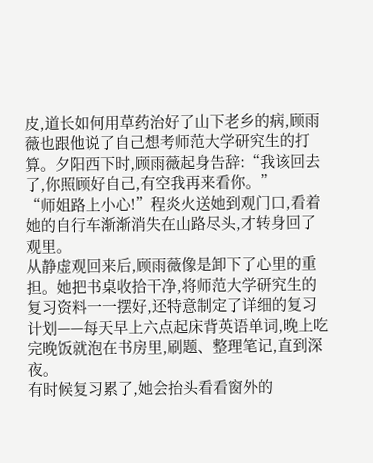皮,道长如何用草药治好了山下老乡的病,顾雨薇也跟他说了自己想考师范大学研究生的打算。夕阳西下时,顾雨薇起身告辞:“我该回去了,你照顾好自己,有空我再来看你。”
“师姐路上小心!”程炎火送她到观门口,看着她的自行车渐渐消失在山路尽头,才转身回了观里。
从静虚观回来后,顾雨薇像是卸下了心里的重担。她把书桌收拾干净,将师范大学研究生的复习资料一一摆好,还特意制定了详细的复习计划——每天早上六点起床背英语单词,晚上吃完晚饭就泡在书房里,刷题、整理笔记,直到深夜。
有时候复习累了,她会抬头看看窗外的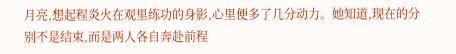月亮,想起程炎火在观里练功的身影,心里便多了几分动力。她知道,现在的分别不是结束,而是两人各自奔赴前程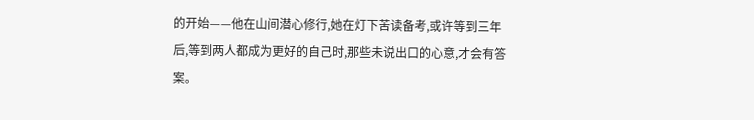的开始——他在山间潜心修行,她在灯下苦读备考,或许等到三年后,等到两人都成为更好的自己时,那些未说出口的心意,才会有答案。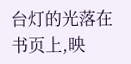台灯的光落在书页上,映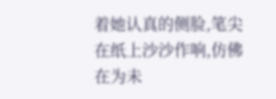着她认真的侧脸,笔尖在纸上沙沙作响,仿佛在为未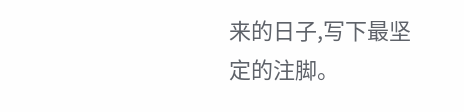来的日子,写下最坚定的注脚。